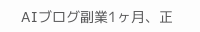AIブログ副業1ヶ月、正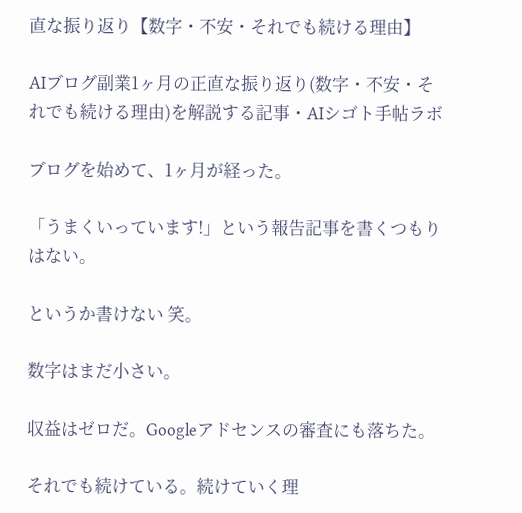直な振り返り【数字・不安・それでも続ける理由】

AIブログ副業1ヶ月の正直な振り返り(数字・不安・それでも続ける理由)を解説する記事・AIシゴト手帖ラボ

ブログを始めて、1ヶ月が経った。

「うまくいっています!」という報告記事を書くつもりはない。

というか書けない 笑。

数字はまだ小さい。

収益はゼロだ。Googleアドセンスの審査にも落ちた。

それでも続けている。続けていく理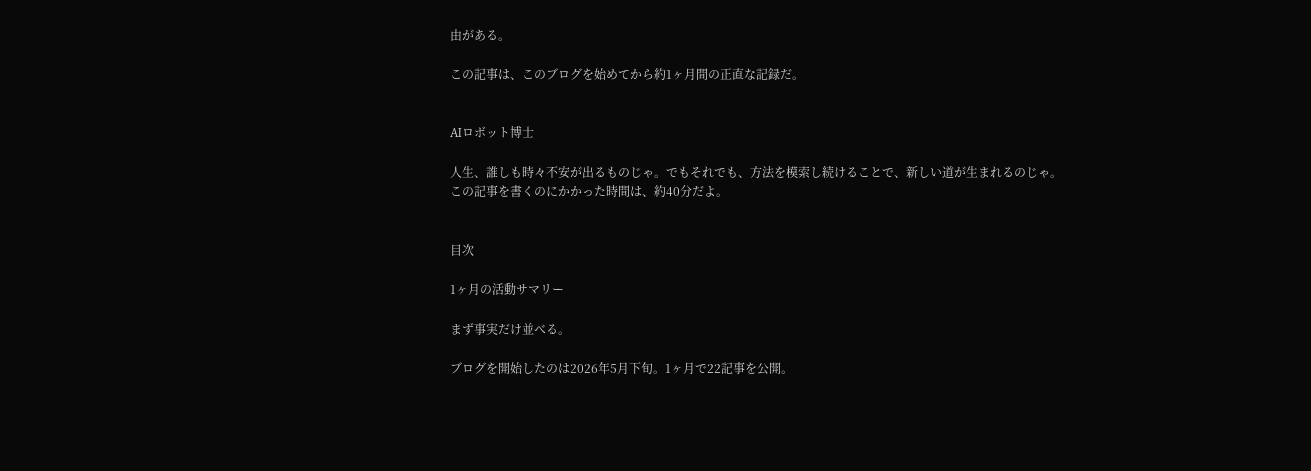由がある。

この記事は、このブログを始めてから約1ヶ月間の正直な記録だ。


AIロボット博士

人生、誰しも時々不安が出るものじゃ。でもそれでも、方法を模索し続けることで、新しい道が生まれるのじゃ。
この記事を書くのにかかった時間は、約40分だよ。


目次

1ヶ月の活動サマリー

まず事実だけ並べる。

ブログを開始したのは2026年5月下旬。1ヶ月で22記事を公開。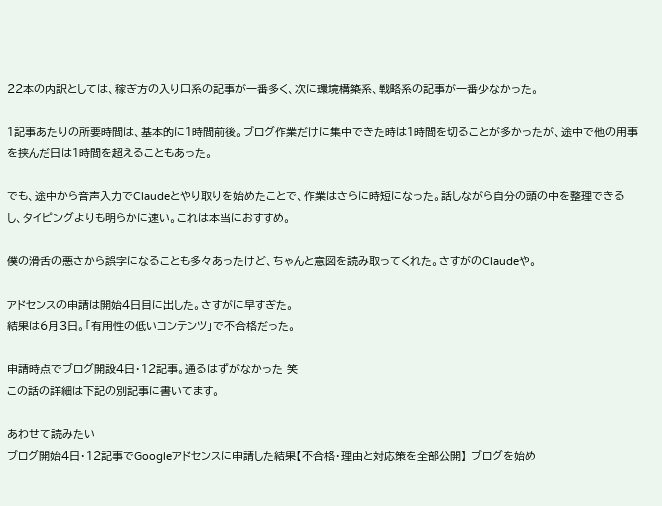22本の内訳としては、稼ぎ方の入り口系の記事が一番多く、次に環境構築系、戦略系の記事が一番少なかった。

1記事あたりの所要時間は、基本的に1時間前後。ブログ作業だけに集中できた時は1時間を切ることが多かったが、途中で他の用事を挟んだ日は1時間を超えることもあった。

でも、途中から音声入力でClaudeとやり取りを始めたことで、作業はさらに時短になった。話しながら自分の頭の中を整理できるし、タイピングよりも明らかに速い。これは本当におすすめ。

僕の滑舌の悪さから誤字になることも多々あったけど、ちゃんと意図を読み取ってくれた。さすがのClaudeや。

アドセンスの申請は開始4日目に出した。さすがに早すぎた。
結果は6月3日。「有用性の低いコンテンツ」で不合格だった。

申請時点でブログ開設4日・12記事。通るはずがなかった 笑
この話の詳細は下記の別記事に書いてます。

あわせて読みたい
ブログ開始4日・12記事でGoogleアドセンスに申請した結果【不合格・理由と対応策を全部公開】 ブログを始め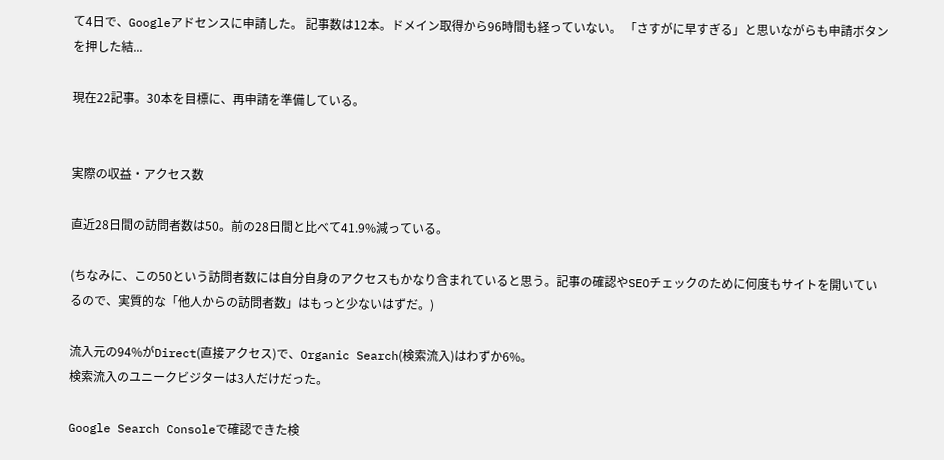て4日で、Googleアドセンスに申請した。 記事数は12本。ドメイン取得から96時間も経っていない。 「さすがに早すぎる」と思いながらも申請ボタンを押した結...

現在22記事。30本を目標に、再申請を準備している。


実際の収益・アクセス数

直近28日間の訪問者数は50。前の28日間と比べて41.9%減っている。

(ちなみに、この50という訪問者数には自分自身のアクセスもかなり含まれていると思う。記事の確認やSEOチェックのために何度もサイトを開いているので、実質的な「他人からの訪問者数」はもっと少ないはずだ。)

流入元の94%がDirect(直接アクセス)で、Organic Search(検索流入)はわずか6%。
検索流入のユニークビジターは3人だけだった。

Google Search Consoleで確認できた検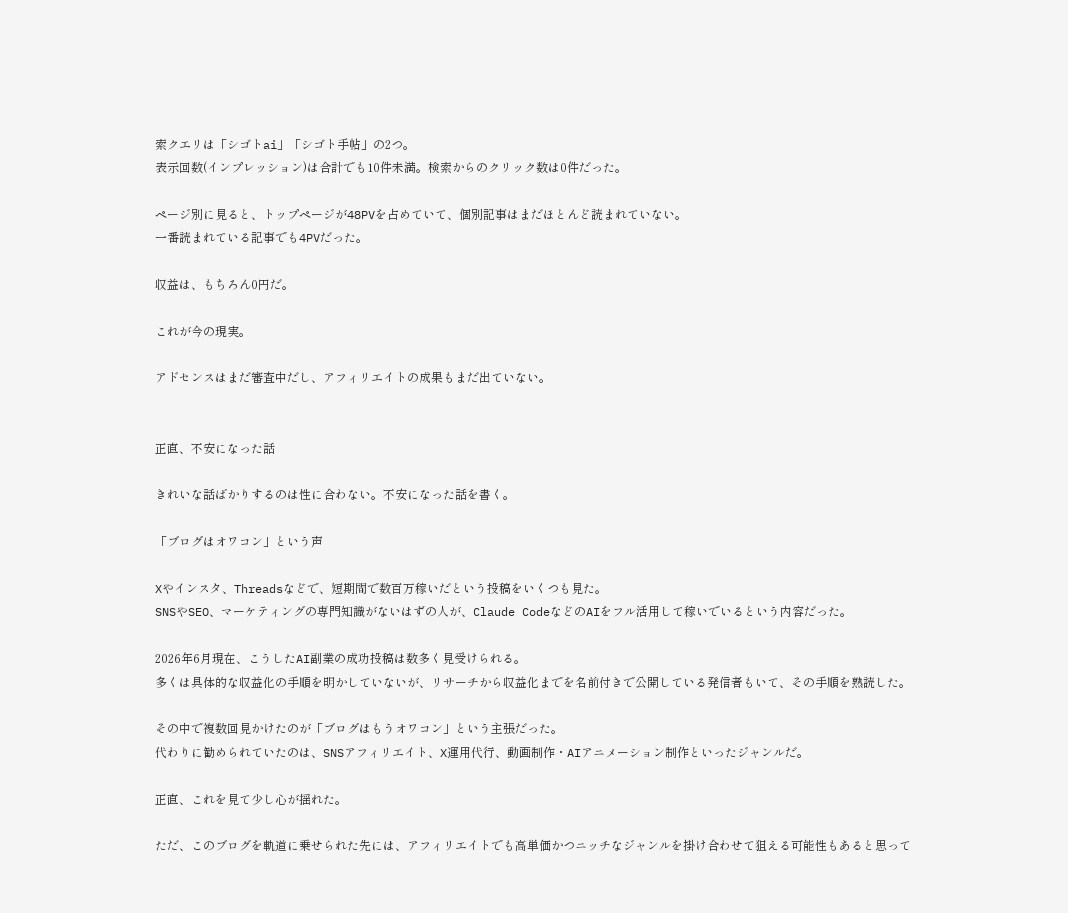索クエリは「シゴトai」「シゴト手帖」の2つ。
表示回数(インプレッション)は合計でも10件未満。検索からのクリック数は0件だった。

ページ別に見ると、トップページが48PVを占めていて、個別記事はまだほとんど読まれていない。
一番読まれている記事でも4PVだった。

収益は、もちろん0円だ。

これが今の現実。

アドセンスはまだ審査中だし、アフィリエイトの成果もまだ出ていない。


正直、不安になった話

きれいな話ばかりするのは性に合わない。不安になった話を書く。

「ブログはオワコン」という声

Xやインスタ、Threadsなどで、短期間で数百万稼いだという投稿をいくつも見た。
SNSやSEO、マーケティングの専門知識がないはずの人が、Claude CodeなどのAIをフル活用して稼いでいるという内容だった。

2026年6月現在、こうしたAI副業の成功投稿は数多く見受けられる。
多くは具体的な収益化の手順を明かしていないが、リサーチから収益化までを名前付きで公開している発信者もいて、その手順を熟読した。

その中で複数回見かけたのが「ブログはもうオワコン」という主張だった。
代わりに勧められていたのは、SNSアフィリエイト、X運用代行、動画制作・AIアニメーション制作といったジャンルだ。

正直、これを見て少し心が揺れた。

ただ、このブログを軌道に乗せられた先には、アフィリエイトでも高単価かつニッチなジャンルを掛け合わせて狙える可能性もあると思って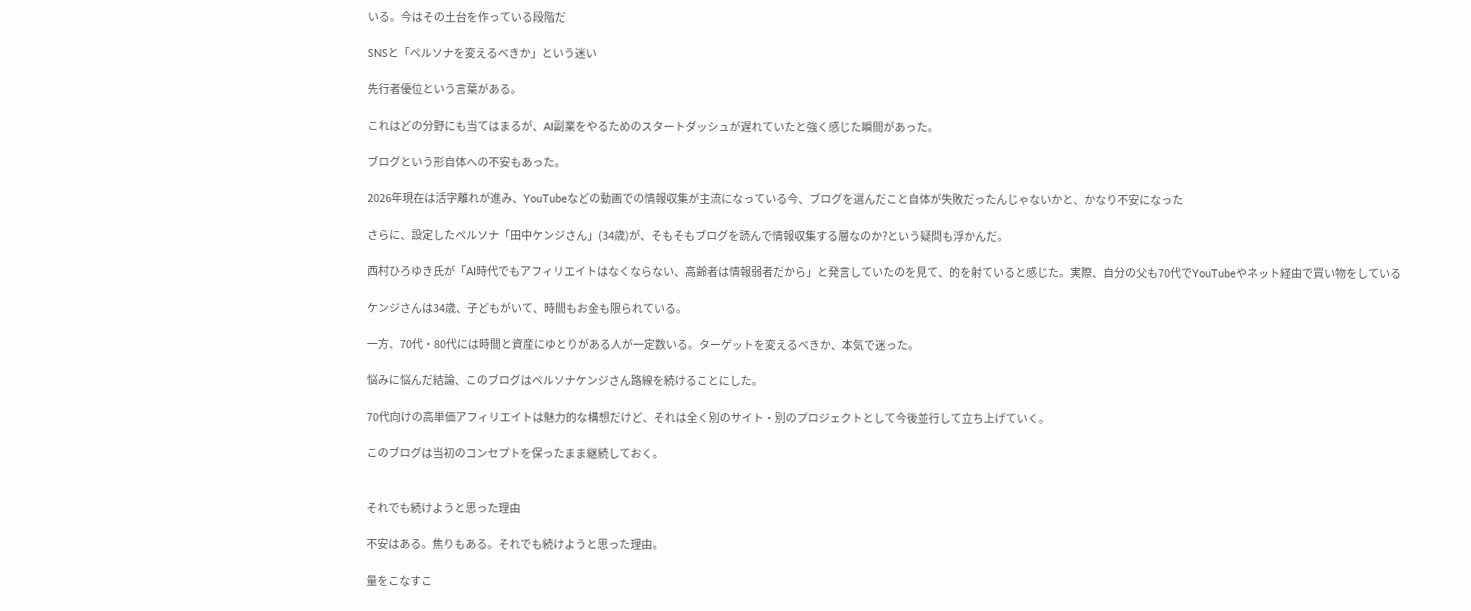いる。今はその土台を作っている段階だ

SNSと「ペルソナを変えるべきか」という迷い

先行者優位という言葉がある。

これはどの分野にも当てはまるが、AI副業をやるためのスタートダッシュが遅れていたと強く感じた瞬間があった。

ブログという形自体への不安もあった。

2026年現在は活字離れが進み、YouTubeなどの動画での情報収集が主流になっている今、ブログを選んだこと自体が失敗だったんじゃないかと、かなり不安になった

さらに、設定したペルソナ「田中ケンジさん」(34歳)が、そもそもブログを読んで情報収集する層なのか?という疑問も浮かんだ。

西村ひろゆき氏が「AI時代でもアフィリエイトはなくならない、高齢者は情報弱者だから」と発言していたのを見て、的を射ていると感じた。実際、自分の父も70代でYouTubeやネット経由で買い物をしている

ケンジさんは34歳、子どもがいて、時間もお金も限られている。

一方、70代・80代には時間と資産にゆとりがある人が一定数いる。ターゲットを変えるべきか、本気で迷った。

悩みに悩んだ結論、このブログはペルソナケンジさん路線を続けることにした。

70代向けの高単価アフィリエイトは魅力的な構想だけど、それは全く別のサイト・別のプロジェクトとして今後並行して立ち上げていく。

このブログは当初のコンセプトを保ったまま継続しておく。


それでも続けようと思った理由

不安はある。焦りもある。それでも続けようと思った理由。

量をこなすこ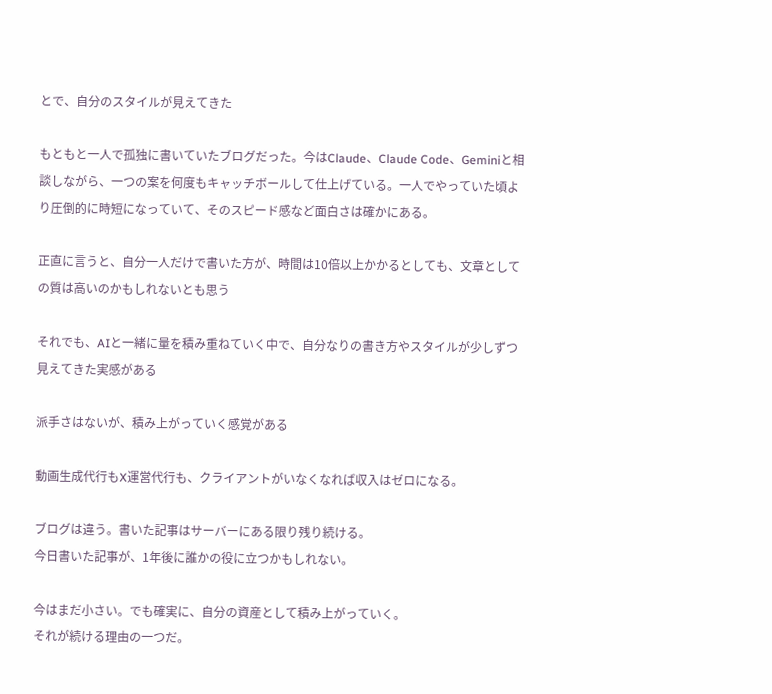とで、自分のスタイルが見えてきた

もともと一人で孤独に書いていたブログだった。今はClaude、Claude Code、Geminiと相談しながら、一つの案を何度もキャッチボールして仕上げている。一人でやっていた頃より圧倒的に時短になっていて、そのスピード感など面白さは確かにある。

正直に言うと、自分一人だけで書いた方が、時間は10倍以上かかるとしても、文章としての質は高いのかもしれないとも思う

それでも、AIと一緒に量を積み重ねていく中で、自分なりの書き方やスタイルが少しずつ見えてきた実感がある

派手さはないが、積み上がっていく感覚がある

動画生成代行もX運営代行も、クライアントがいなくなれば収入はゼロになる。

ブログは違う。書いた記事はサーバーにある限り残り続ける。
今日書いた記事が、1年後に誰かの役に立つかもしれない。

今はまだ小さい。でも確実に、自分の資産として積み上がっていく。
それが続ける理由の一つだ。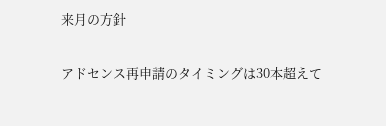来月の方針

アドセンス再申請のタイミングは30本超えて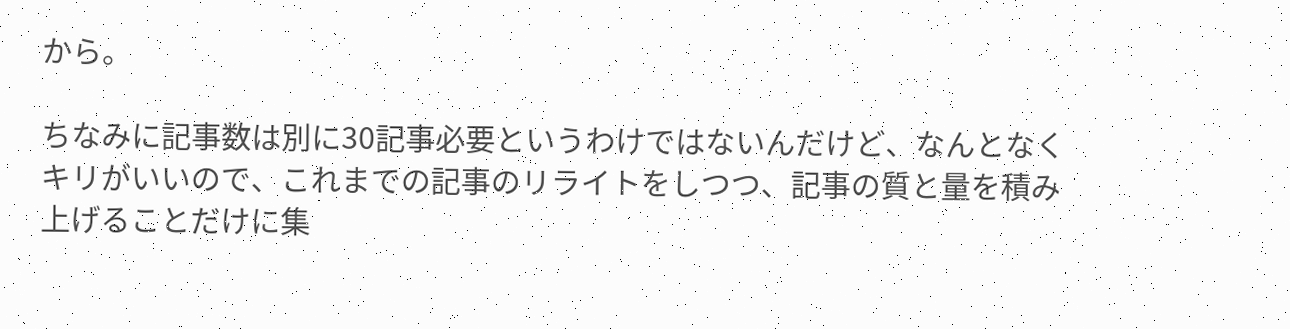から。

ちなみに記事数は別に30記事必要というわけではないんだけど、なんとなくキリがいいので、これまでの記事のリライトをしつつ、記事の質と量を積み上げることだけに集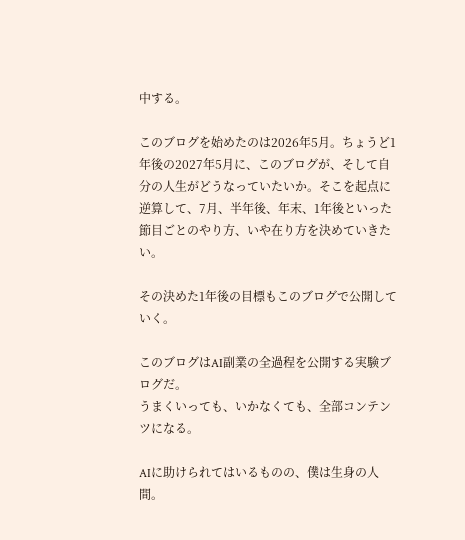中する。

このブログを始めたのは2026年5月。ちょうど1年後の2027年5月に、このブログが、そして自分の人生がどうなっていたいか。そこを起点に逆算して、7月、半年後、年末、1年後といった節目ごとのやり方、いや在り方を決めていきたい。

その決めた1年後の目標もこのブログで公開していく。

このブログはAI副業の全過程を公開する実験ブログだ。
うまくいっても、いかなくても、全部コンテンツになる。

AIに助けられてはいるものの、僕は生身の人間。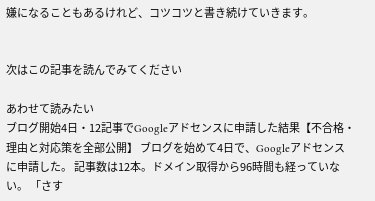嫌になることもあるけれど、コツコツと書き続けていきます。


次はこの記事を読んでみてください

あわせて読みたい
ブログ開始4日・12記事でGoogleアドセンスに申請した結果【不合格・理由と対応策を全部公開】 ブログを始めて4日で、Googleアドセンスに申請した。 記事数は12本。ドメイン取得から96時間も経っていない。 「さす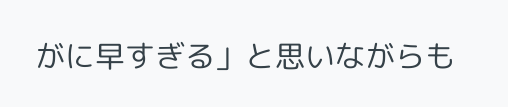がに早すぎる」と思いながらも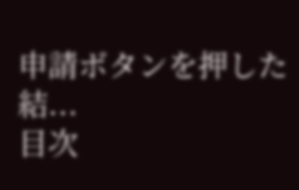申請ボタンを押した結...
目次